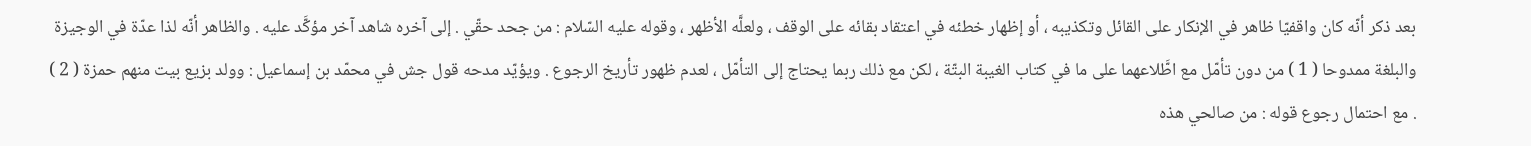بعد ذكر أنّه كان واقفيّا ظاهر في الإنكار على القائل وتكذيبه ، أو إظهار خطئه في اعتقاد بقائه على الوقف ، ولعلَّه الأظهر ، وقوله عليه السّلام : من جحد حقّي . إلى آخره شاهد آخر مؤكَّد عليه . والظاهر أنّه لذا عدّة في الوجيزة والبلغة ممدوحا ( 1 ) من دون تأمّل مع اطَّلاعهما على ما في كتاب الغيبة البتّة ، لكن مع ذلك ربما يحتاج إلى التأمّل ، لعدم ظهور تأريخ الرجوع . ويؤيّد مدحه قول جش في محمّد بن إسماعيل : وولد بزيع بيت منهم حمزة ( 2 ) . مع احتمال رجوع قوله : من صالحي هذه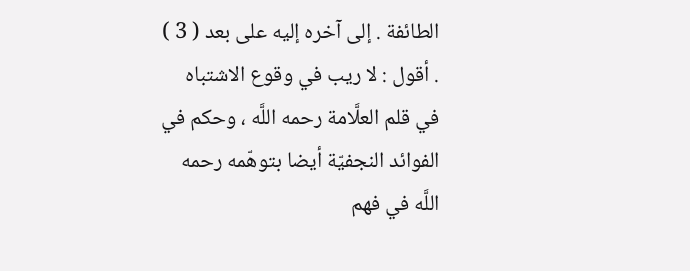الطائفة . إلى آخره إليه على بعد ( 3 ) . أقول : لا ريب في وقوع الاشتباه في قلم العلَّامة رحمه اللَّه ، وحكم في الفوائد النجفيّة أيضا بتوهّمه رحمه اللَّه في فهم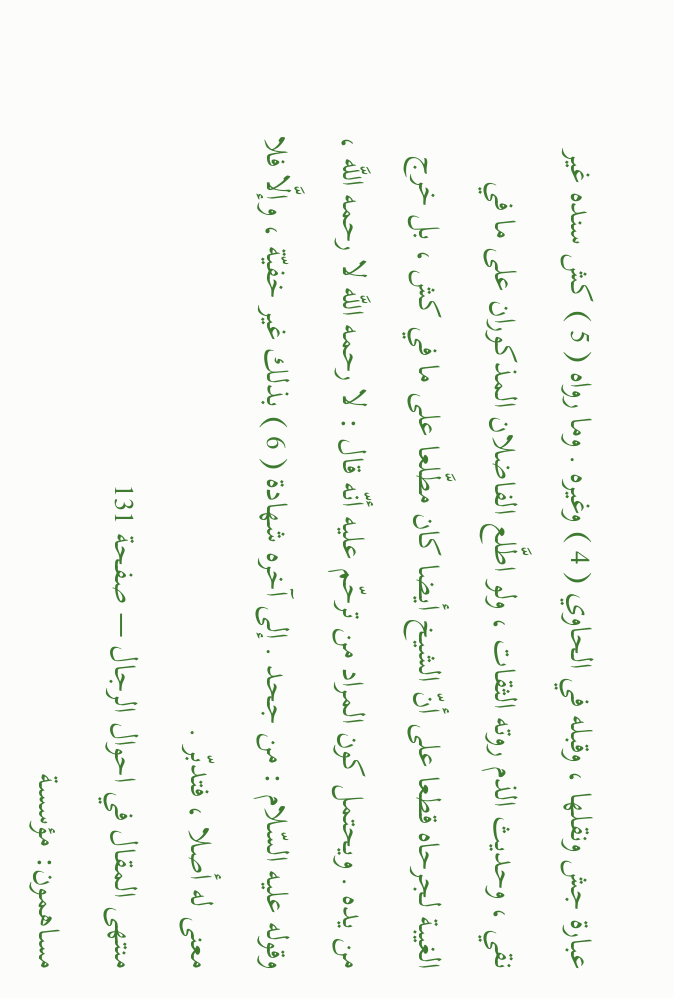عبارة جش ونقلها ، وقبله في الحاوي ( 4 ) وغيره . وما رواه ( 5 ) كش سنده غير نقي ، وحديث الذم روته الثقات ، ولو اطَّلع الفاضلان المذكوران على ما في الغيبة لجرحاه قطعا على أنّ الشيخ أيضا كان مطَّلعا على ما في كش ، بل خرج من يده . ويحتمل كون المراد من ترحّم عليه أنّه قال : لا رحمه اللَّه لا رحمه اللَّه ، وقوله عليه السّلام : من جحد . إلى آخره شهادة ( 6 ) بذلك غير خفيّة ، وإلَّا فلا معنى له أصلا ، فتدبّر .
منتهى المقال في احوال الرجال — صفحة 131
مساهمون: مؤسسة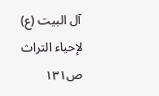آل البيت (ع) لإحياء التراث
ص١٣١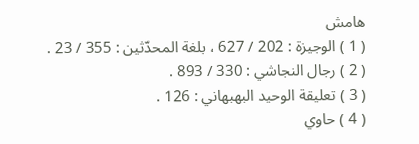هامش
( 1 ) الوجيزة : 202 / 627 ، بلغة المحدّثين : 355 / 23 .
( 2 ) رجال النجاشي : 330 / 893 .
( 3 ) تعليقة الوحيد البهبهاني : 126 .
( 4 ) حاوي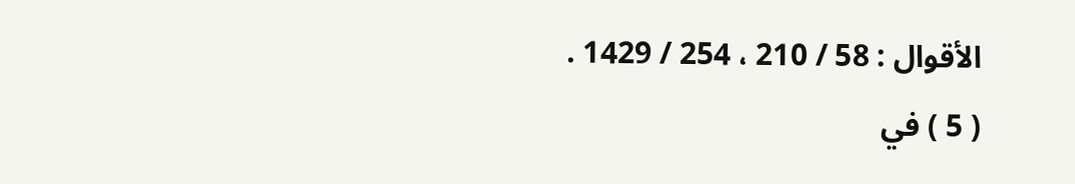الأقوال : 58 / 210 ، 254 / 1429 .
( 5 ) في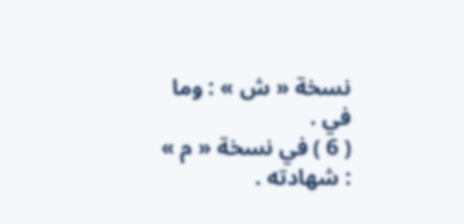نسخة « ش » : وما في .
( 6 ) في نسخة « م » : شهادته .